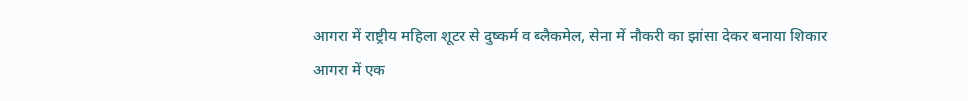आगरा में राष्ट्रीय महिला शूटर से दुष्कर्म व ब्लैकमेल, सेना में नौकरी का झांसा देकर बनाया शिकार
आगरा में एक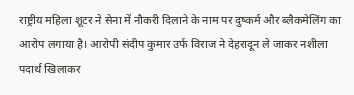राष्ट्रीय महिला शूटर ने सेना में नौकरी दिलाने के नाम पर दुष्कर्म और ब्लैकमेलिंग का आरोप लगाया है। आरोपी संदीप कुमार उर्फ विराज ने देहरादून ले जाकर नशीला पदार्थ खिलाकर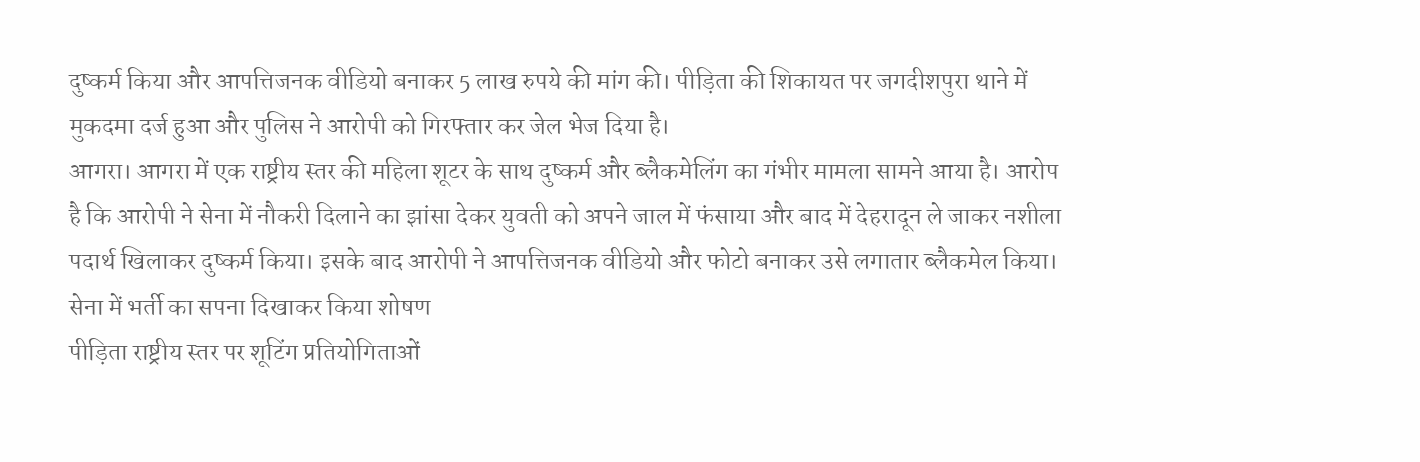दुष्कर्म किया और आपत्तिजनक वीडियो बनाकर 5 लाख रुपये की मांग की। पीड़िता की शिकायत पर जगदीशपुरा थाने में मुकदमा दर्ज हुआ और पुलिस ने आरोपी को गिरफ्तार कर जेल भेज दिया है।
आगरा। आगरा में एक राष्ट्रीय स्तर की महिला शूटर के साथ दुष्कर्म और ब्लैकमेलिंग का गंभीर मामला सामने आया है। आरोप है कि आरोपी ने सेना में नौकरी दिलाने का झांसा देकर युवती को अपने जाल में फंसाया और बाद में देहरादून ले जाकर नशीला पदार्थ खिलाकर दुष्कर्म किया। इसके बाद आरोपी ने आपत्तिजनक वीडियो और फोटो बनाकर उसे लगातार ब्लैकमेल किया।
सेना में भर्ती का सपना दिखाकर किया शोषण
पीड़िता राष्ट्रीय स्तर पर शूटिंग प्रतियोगिताओं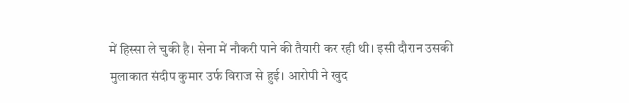में हिस्सा ले चुकी है। सेना में नौकरी पाने की तैयारी कर रही थी। इसी दौरान उसकी मुलाकात संदीप कुमार उर्फ विराज से हुई। आरोपी ने खुद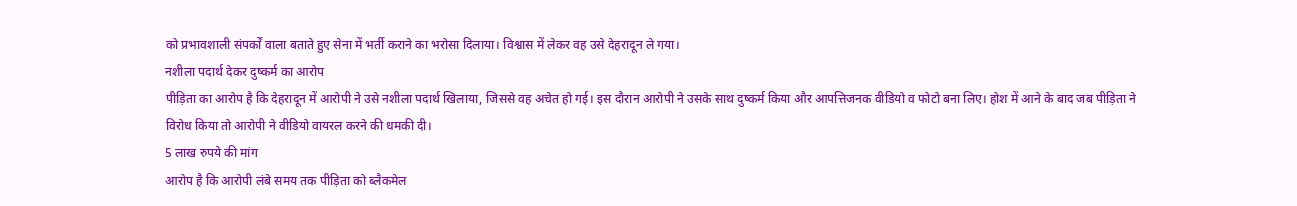को प्रभावशाली संपर्कों वाला बताते हुए सेना में भर्ती कराने का भरोसा दिलाया। विश्वास में लेकर वह उसे देहरादून ले गया।
नशीला पदार्थ देकर दुष्कर्म का आरोप
पीड़िता का आरोप है कि देहरादून में आरोपी ने उसे नशीला पदार्थ खिलाया, जिससे वह अचेत हो गई। इस दौरान आरोपी ने उसके साथ दुष्कर्म किया और आपत्तिजनक वीडियो व फोटो बना लिए। होश में आने के बाद जब पीड़िता ने विरोध किया तो आरोपी ने वीडियो वायरल करने की धमकी दी।
5 लाख रुपये की मांग
आरोप है कि आरोपी लंबे समय तक पीड़िता को ब्लैकमेल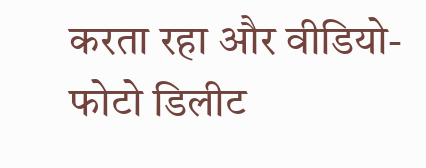करता रहा और वीडियो-फोटो डिलीट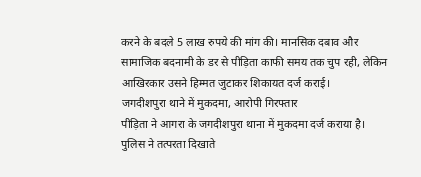करने के बदले 5 लाख रुपये की मांग की। मानसिक दबाव और सामाजिक बदनामी के डर से पीड़िता काफी समय तक चुप रही, लेकिन आखिरकार उसने हिम्मत जुटाकर शिकायत दर्ज कराई।
जगदीशपुरा थाने में मुकदमा, आरोपी गिरफ्तार
पीड़िता ने आगरा के जगदीशपुरा थाना में मुकदमा दर्ज कराया है। पुलिस ने तत्परता दिखाते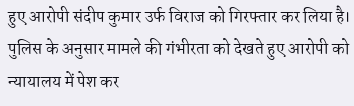हुए आरोपी संदीप कुमार उर्फ विराज को गिरफ्तार कर लिया है। पुलिस के अनुसार मामले की गंभीरता को देखते हुए आरोपी को न्यायालय में पेश कर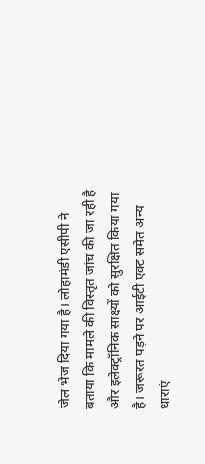जेल भेज दिया गया है। लोहामंडी एसीपी ने बताया कि मामले की विस्तृत जांच की जा रही है और इलेक्ट्रॉनिक साक्ष्यों को सुरक्षित किया गया है। जरूरत पड़ने पर आईटी एक्ट समेत अन्य धाराएं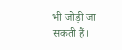भी जोड़ी जा सकती हैं।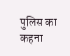पुलिस का कहना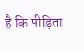है कि पीड़िता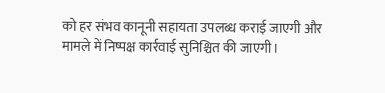को हर संभव कानूनी सहायता उपलब्ध कराई जाएगी और मामले में निष्पक्ष कार्रवाई सुनिश्चित की जाएगी।